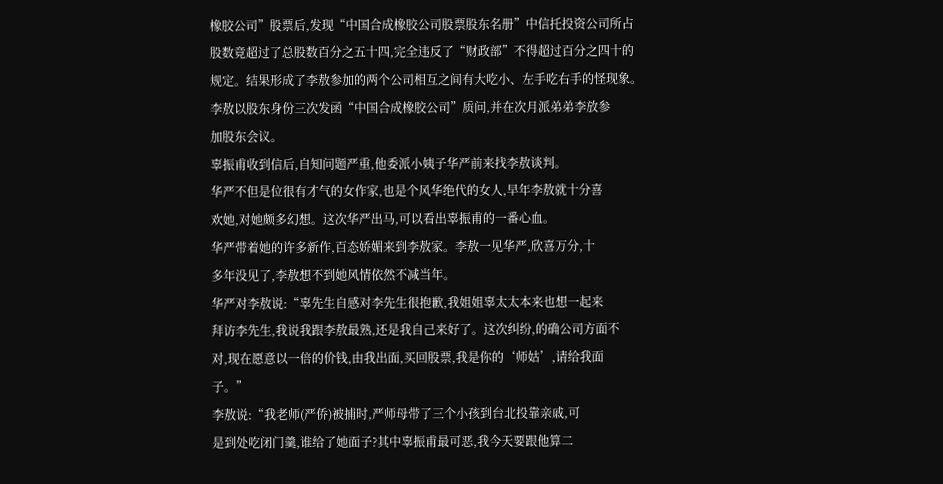橡胶公司”股票后,发现“中国合成橡胶公司股票股东名册”中信托投资公司所占
股数竟超过了总股数百分之五十四,完全违反了“财政部”不得超过百分之四十的
规定。结果形成了李敖参加的两个公司相互之间有大吃小、左手吃右手的怪现象。
李敖以股东身份三次发函“中国合成橡胶公司”质问,并在次月派弟弟李放参
加股东会议。
辜振甫收到信后,自知问题严重,他委派小姨子华严前来找李敖谈判。
华严不但是位很有才气的女作家,也是个风华绝代的女人,早年李敖就十分喜
欢她,对她颇多幻想。这次华严出马,可以看出辜振甫的一番心血。
华严带着她的许多新作,百态娇媚来到李敖家。李敖一见华严,欣喜万分,十
多年没见了,李敖想不到她风情依然不减当年。
华严对李敖说:“辜先生自感对李先生很抱歉,我姐姐辜太太本来也想一起来
拜访李先生,我说我跟李敖最熟,还是我自己来好了。这次纠纷,的确公司方面不
对,现在愿意以一倍的价钱,由我出面,买回股票,我是你的‘师姑’,请给我面
子。”
李敖说:“我老师(严侨)被捕时,严师母带了三个小孩到台北投靠亲戚,可
是到处吃闭门羹,谁给了她面子?其中辜振甫最可恶,我今天要跟他算二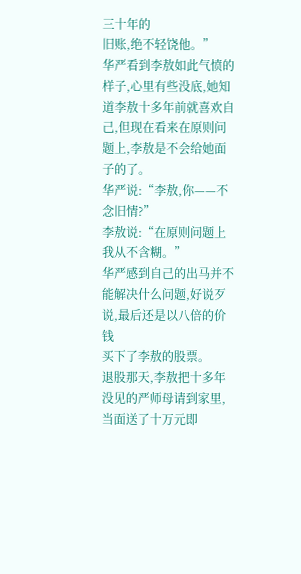三十年的
旧账,绝不轻饶他。”
华严看到李敖如此气愤的样子,心里有些没底,她知道李敖十多年前就喜欢自
己,但现在看来在原则问题上,李敖是不会给她面子的了。
华严说:“李敖,你——不念旧情?”
李敖说:“在原则问题上我从不含糊。”
华严感到自己的出马并不能解决什么问题,好说歹说,最后还是以八倍的价钱
买下了李敖的股票。
退股那天,李敖把十多年没见的严师母请到家里,当面送了十万元即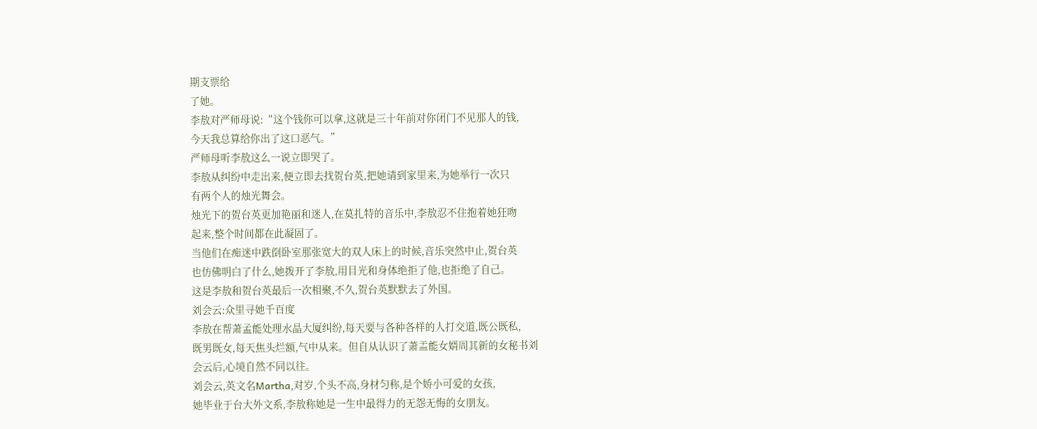期支票给
了她。
李敖对严师母说:“这个钱你可以拿,这就是三十年前对你闭门不见那人的钱,
今天我总算给你出了这口恶气。”
严师母听李敖这么一说立即哭了。
李敖从纠纷中走出来,便立即去找贺台英,把她请到家里来,为她举行一次只
有两个人的烛光舞会。
烛光下的贺台英更加艳丽和迷人,在莫扎特的音乐中,李敖忍不住抱着她狂吻
起来,整个时间都在此凝固了。
当他们在痴迷中跌倒卧室那张宽大的双人床上的时候,音乐突然中止,贺台英
也仿佛明白了什么,她拨开了李敖,用目光和身体绝拒了他,也拒绝了自己。
这是李敖和贺台英最后一次相聚,不久,贺台英默默去了外国。
刘会云:众里寻她千百度
李敖在帮萧孟能处理水晶大厦纠纷,每天要与各种各样的人打交道,既公既私,
既男既女,每天焦头烂额,气中从来。但自从认识了萧盂能女婿周其新的女秘书刘
会云后,心境自然不同以往。
刘会云,英文名Martha,对岁,个头不高,身材匀称,是个娇小可爱的女孩,
她毕业于台大外文系,李敖称她是一生中最得力的无怨无悔的女朋友。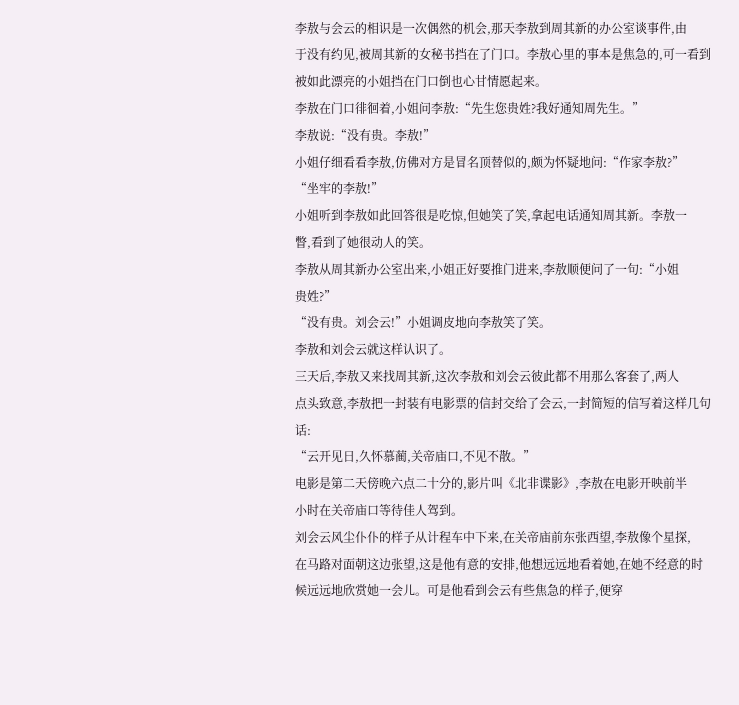李敖与会云的相识是一次偶然的机会,那天李敖到周其新的办公室谈事件,由
于没有约见,被周其新的女秘书挡在了门口。李敖心里的事本是焦急的,可一看到
被如此漂亮的小姐挡在门口倒也心甘情愿起来。
李敖在门口徘徊着,小姐问李敖:“先生您贵姓?我好通知周先生。”
李敖说:“没有贵。李敖!”
小姐仔细看看李敖,仿佛对方是冒名顶替似的,颇为怀疑地问:“作家李敖?”
“坐牢的李敖!”
小姐听到李敖如此回答很是吃惊,但她笑了笑,拿起电话通知周其新。李敖一
瞥,看到了她很动人的笑。
李敖从周其新办公室出来,小姐正好要推门进来,李敖顺便问了一句:“小姐
贵姓?”
“没有贵。刘会云!”小姐调皮地向李敖笑了笑。
李敖和刘会云就这样认识了。
三天后,李敖又来找周其新,这次李敖和刘会云彼此都不用那么客套了,两人
点头致意,李敖把一封装有电影票的信封交给了会云,一封简短的信写着这样几句
话:
“云开见日,久怀慕蔺,关帝庙口,不见不散。”
电影是第二天傍晚六点二十分的,影片叫《北非谍影》,李敖在电影开映前半
小时在关帝庙口等待佳人驾到。
刘会云风尘仆仆的样子从计程车中下来,在关帝庙前东张西望,李敖像个星探,
在马路对面朝这边张望,这是他有意的安排,他想远远地看着她,在她不经意的时
候远远地欣赏她一会儿。可是他看到会云有些焦急的样子,便穿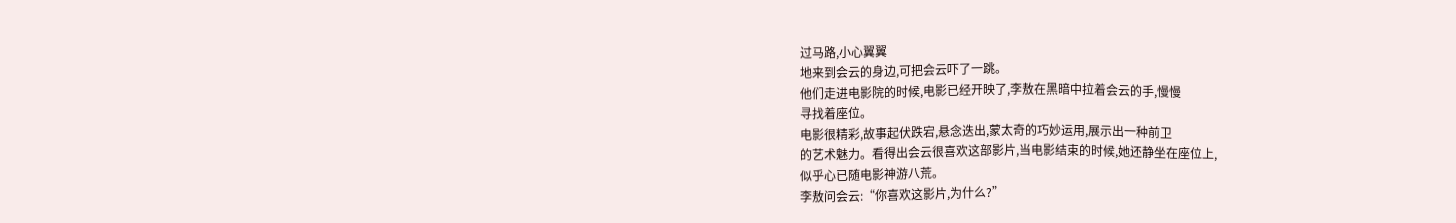过马路,小心翼翼
地来到会云的身边,可把会云吓了一跳。
他们走进电影院的时候,电影已经开映了,李敖在黑暗中拉着会云的手,慢慢
寻找着座位。
电影很精彩,故事起伏跌宕,悬念迭出,蒙太奇的巧妙运用,展示出一种前卫
的艺术魅力。看得出会云很喜欢这部影片,当电影结束的时候,她还静坐在座位上,
似乎心已随电影神游八荒。
李敖问会云:“你喜欢这影片,为什么?”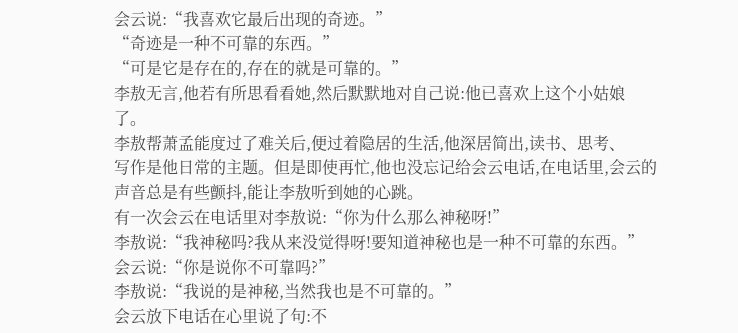会云说:“我喜欢它最后出现的奇迹。”
“奇迹是一种不可靠的东西。”
“可是它是存在的,存在的就是可靠的。”
李敖无言,他若有所思看看她,然后默默地对自己说:他已喜欢上这个小姑娘
了。
李敖帮萧孟能度过了难关后,便过着隐居的生活,他深居简出,读书、思考、
写作是他日常的主题。但是即使再忙,他也没忘记给会云电话,在电话里,会云的
声音总是有些颤抖,能让李敖听到她的心跳。
有一次会云在电话里对李敖说:“你为什么那么神秘呀!”
李敖说:“我神秘吗?我从来没觉得呀!要知道神秘也是一种不可靠的东西。”
会云说:“你是说你不可靠吗?”
李敖说:“我说的是神秘,当然我也是不可靠的。”
会云放下电话在心里说了句:不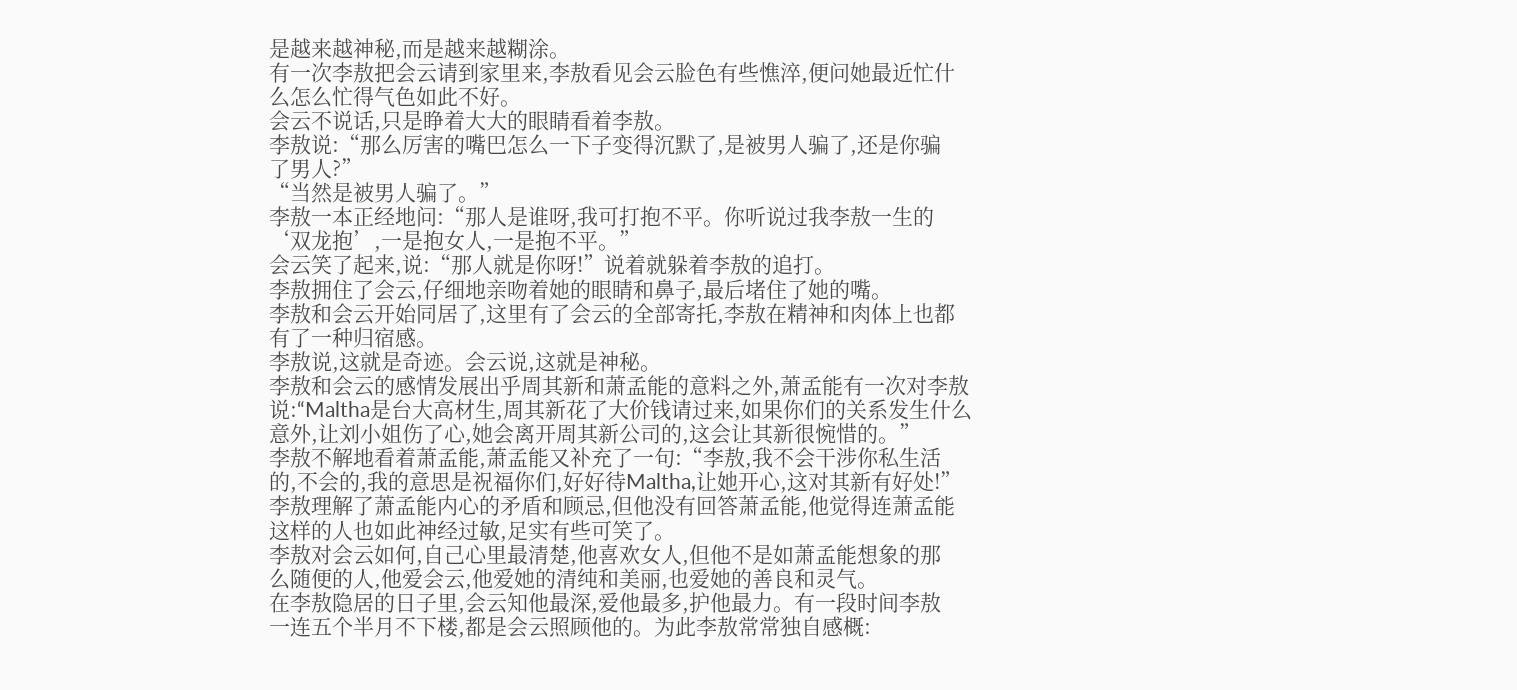是越来越神秘,而是越来越糊涂。
有一次李敖把会云请到家里来,李敖看见会云脸色有些憔淬,便问她最近忙什
么怎么忙得气色如此不好。
会云不说话,只是睁着大大的眼睛看着李敖。
李敖说:“那么厉害的嘴巴怎么一下子变得沉默了,是被男人骗了,还是你骗
了男人?”
“当然是被男人骗了。”
李敖一本正经地问:“那人是谁呀,我可打抱不平。你听说过我李敖一生的
‘双龙抱’,一是抱女人,一是抱不平。”
会云笑了起来,说:“那人就是你呀!”说着就躲着李敖的追打。
李敖拥住了会云,仔细地亲吻着她的眼睛和鼻子,最后堵住了她的嘴。
李敖和会云开始同居了,这里有了会云的全部寄托,李敖在精神和肉体上也都
有了一种归宿感。
李敖说,这就是奇迹。会云说,这就是神秘。
李敖和会云的感情发展出乎周其新和萧孟能的意料之外,萧孟能有一次对李敖
说:“Maltha是台大高材生,周其新花了大价钱请过来,如果你们的关系发生什么
意外,让刘小姐伤了心,她会离开周其新公司的,这会让其新很惋惜的。”
李敖不解地看着萧孟能,萧孟能又补充了一句:“李敖,我不会干涉你私生活
的,不会的,我的意思是祝福你们,好好待Maltha,让她开心,这对其新有好处!”
李敖理解了萧孟能内心的矛盾和顾忌,但他没有回答萧孟能,他觉得连萧孟能
这样的人也如此神经过敏,足实有些可笑了。
李敖对会云如何,自己心里最清楚,他喜欢女人,但他不是如萧孟能想象的那
么随便的人,他爱会云,他爱她的清纯和美丽,也爱她的善良和灵气。
在李敖隐居的日子里,会云知他最深,爱他最多,护他最力。有一段时间李敖
一连五个半月不下楼,都是会云照顾他的。为此李敖常常独自感概: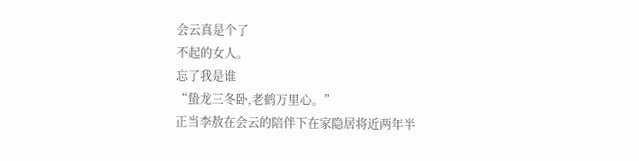会云真是个了
不起的女人。
忘了我是谁
“蛰龙三冬卧,老鹤万里心。”
正当李敖在会云的陪伴下在家隐居将近两年半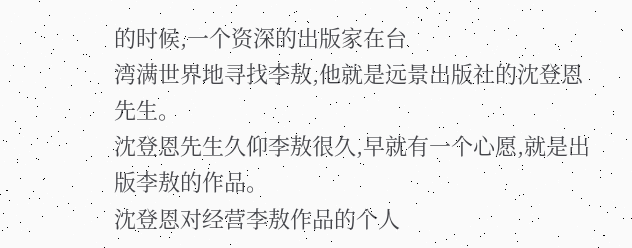的时候,一个资深的出版家在台
湾满世界地寻找李敖,他就是远景出版社的沈登恩先生。
沈登恩先生久仰李敖很久,早就有一个心愿,就是出版李敖的作品。
沈登恩对经营李敖作品的个人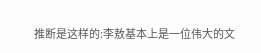推断是这样的:李敖基本上是一位伟大的文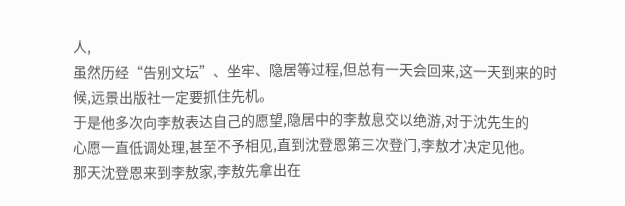人,
虽然历经“告别文坛”、坐牢、隐居等过程,但总有一天会回来,这一天到来的时
候,远景出版社一定要抓住先机。
于是他多次向李敖表达自己的愿望,隐居中的李敖息交以绝游,对于沈先生的
心愿一直低调处理,甚至不予相见,直到沈登恩第三次登门,李敖才决定见他。
那天沈登恩来到李敖家,李敖先拿出在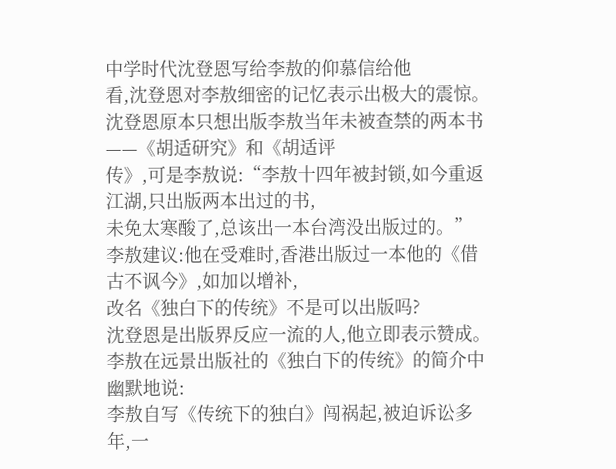中学时代沈登恩写给李敖的仰慕信给他
看,沈登恩对李敖细密的记忆表示出极大的震惊。
沈登恩原本只想出版李敖当年未被查禁的两本书——《胡适研究》和《胡适评
传》,可是李敖说:“李敖十四年被封锁,如今重返江湖,只出版两本出过的书,
未免太寒酸了,总该出一本台湾没出版过的。”
李敖建议:他在受难时,香港出版过一本他的《借古不讽今》,如加以增补,
改名《独白下的传统》不是可以出版吗?
沈登恩是出版界反应一流的人,他立即表示赞成。
李敖在远景出版社的《独白下的传统》的简介中幽默地说:
李敖自写《传统下的独白》闯祸起,被迫诉讼多年,一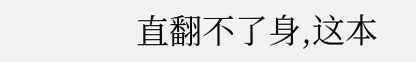直翻不了身,这本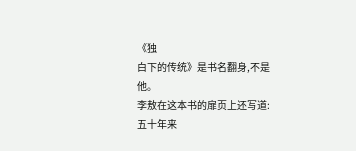《独
白下的传统》是书名翻身,不是他。
李敖在这本书的扉页上还写道:
五十年来